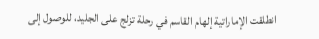انطلقت الإماراتية إلهام القاسم في رحلة تزلج على الجليد، للوصول إلى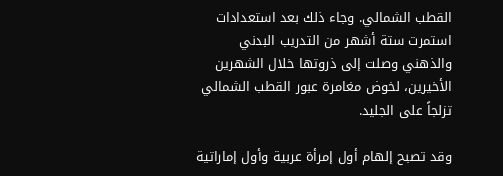القطب الشمالي. وجاء ذلك بعد استعدادات استمرت ستة أشهر من التدريب البدني والذهني وصلت إلى ذروتها خلال الشهرين الأخيرين، لخوض مغامرة عبور القطب الشمالي تزلجاً على الجليد.

وقد تصبح إلهام أول إمرأة عربية وأول إماراتية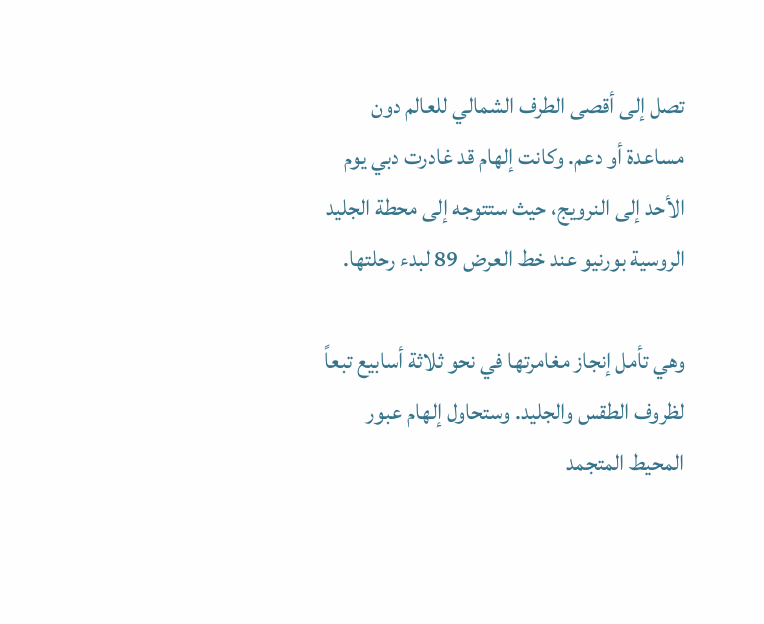تصل إلى أقصى الطرف الشمالي للعالم دون مساعدة أو دعم. وكانت إلهام قد غادرت دبي يوم الأحد إلى النرويج، حيث ستتوجه إلى محطة الجليد الروسية بورنيو عند خط العرض 89 لبدء رحلتها.

وهي تأمل إنجاز مغامرتها في نحو ثلاثة أسابيع تبعاً لظروف الطقس والجليد. وستحاول إلهام عبور المحيط المتجمد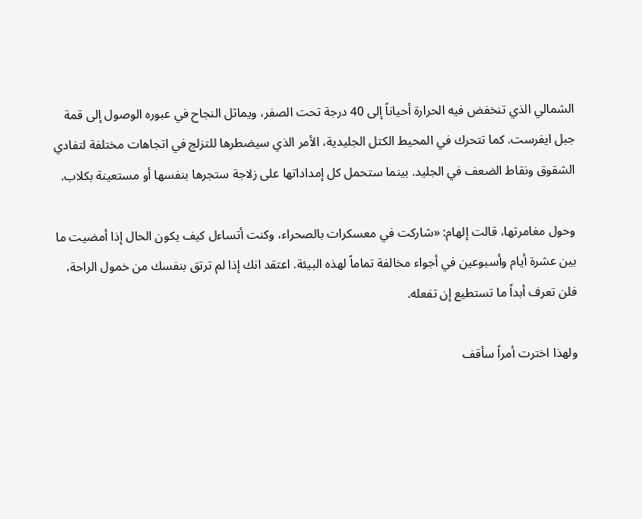الشمالي الذي تنخفض فيه الحرارة أحياناً إلى 40 درجة تحت الصفر، ويماثل النجاح في عبوره الوصول إلى قمة جبل ايفرست. كما تتحرك في المحيط الكتل الجليدية، الأمر الذي سيضطرها للتزلج في اتجاهات مختلفة لتفادي الشقوق ونقاط الضعف في الجليد. بينما ستحمل كل إمداداتها على زلاجة ستجرها بنفسها أو مستعينة بكلاب.

وحول مغامرتها، قالت إلهام: «شاركت في معسكرات بالصحراء، وكنت أتساءل كيف يكون الحال إذا أمضيت ما بين عشرة أيام وأسبوعين في أجواء مخالفة تماماً لهذه البيئة. اعتقد انك إذا لم ترتق بنفسك من خمول الراحة، فلن تعرف أبداً ما تستطيع إن تفعله.

ولهذا اخترت أمراً سأقف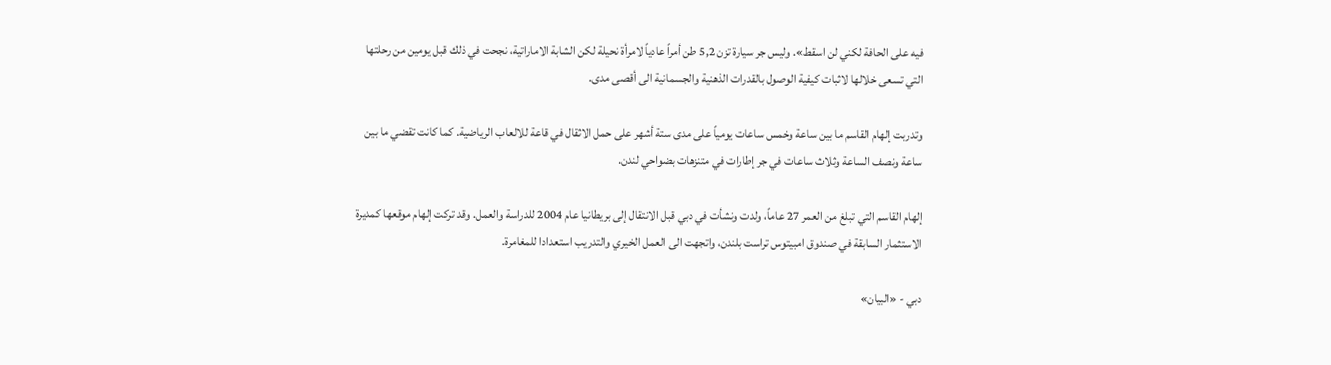فيه على الحافة لكني لن اسقط». وليس جر سيارة تزن 5,2 طن أمراً عادياً لامرأة نحيلة لكن الشابة الاماراتية، نجحت في ذلك قبل يومين من رحلتها التي تسعى خلالها لاثبات كيفية الوصول بالقدرات الذهنية والجسمانية الى أقصى مدى.

وتدربت إلهام القاسم ما بين ساعة وخمس ساعات يومياً على مدى ستة أشهر على حمل الاثقال في قاعة للالعاب الرياضية. كما كانت تقضي ما بين ساعة ونصف الساعة وثلاث ساعات في جر إطارات في متنزهات بضواحي لندن.

إلهام القاسم التي تبلغ من العمر 27 عاماً، ولدت ونشأت في دبي قبل الانتقال إلى بريطانيا عام 2004 للدراسة والعمل. وقد تركت إلهام موقعها كمديرة الاستثمار السابقة في صندوق امبيتوس تراست بلندن، واتجهت الى العمل الخيري والتدريب استعدادا للمغامرة.

دبي - «البيان»